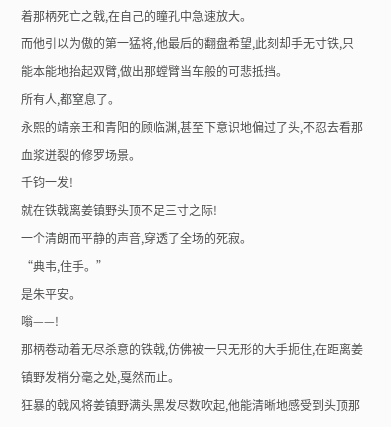着那柄死亡之戟,在自己的瞳孔中急速放大。
而他引以为傲的第一猛将,他最后的翻盘希望,此刻却手无寸铁,只能本能地抬起双臂,做出那螳臂当车般的可悲抵挡。
所有人,都窒息了。
永熙的靖亲王和青阳的顾临渊,甚至下意识地偏过了头,不忍去看那血浆迸裂的修罗场景。
千钧一发!
就在铁戟离姜镇野头顶不足三寸之际!
一个清朗而平静的声音,穿透了全场的死寂。
“典韦,住手。”
是朱平安。
嗡——!
那柄卷动着无尽杀意的铁戟,仿佛被一只无形的大手扼住,在距离姜镇野发梢分毫之处,戛然而止。
狂暴的戟风将姜镇野满头黑发尽数吹起,他能清晰地感受到头顶那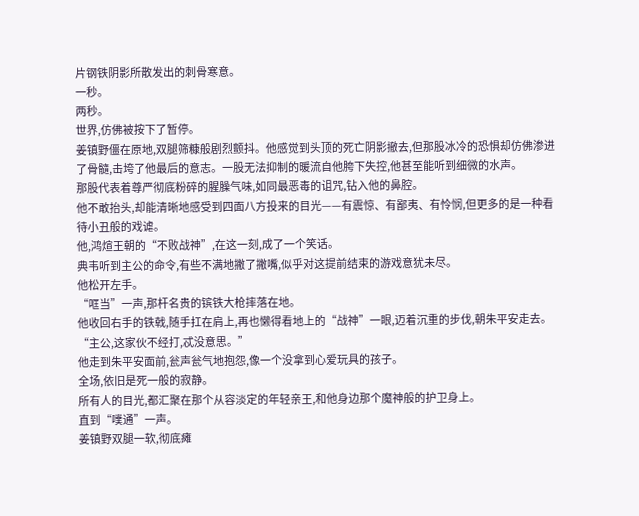片钢铁阴影所散发出的刺骨寒意。
一秒。
两秒。
世界,仿佛被按下了暂停。
姜镇野僵在原地,双腿筛糠般剧烈颤抖。他感觉到头顶的死亡阴影撤去,但那股冰冷的恐惧却仿佛渗进了骨髓,击垮了他最后的意志。一股无法抑制的暖流自他胯下失控,他甚至能听到细微的水声。
那股代表着尊严彻底粉碎的腥臊气味,如同最恶毒的诅咒,钻入他的鼻腔。
他不敢抬头,却能清晰地感受到四面八方投来的目光——有震惊、有鄙夷、有怜悯,但更多的是一种看待小丑般的戏谑。
他,鸿煊王朝的“不败战神”,在这一刻,成了一个笑话。
典韦听到主公的命令,有些不满地撇了撇嘴,似乎对这提前结束的游戏意犹未尽。
他松开左手。
“哐当”一声,那杆名贵的镔铁大枪摔落在地。
他收回右手的铁戟,随手扛在肩上,再也懒得看地上的“战神”一眼,迈着沉重的步伐,朝朱平安走去。
“主公,这家伙不经打,忒没意思。”
他走到朱平安面前,瓮声瓮气地抱怨,像一个没拿到心爱玩具的孩子。
全场,依旧是死一般的寂静。
所有人的目光,都汇聚在那个从容淡定的年轻亲王,和他身边那个魔神般的护卫身上。
直到“噗通”一声。
姜镇野双腿一软,彻底瘫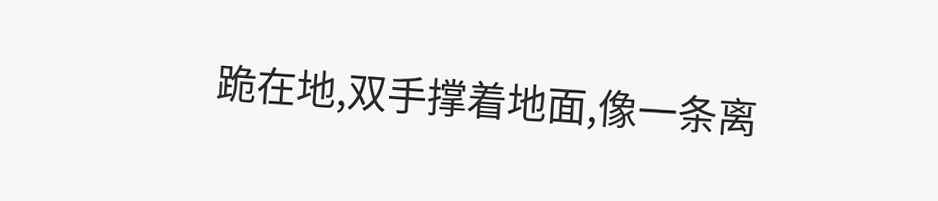跪在地,双手撑着地面,像一条离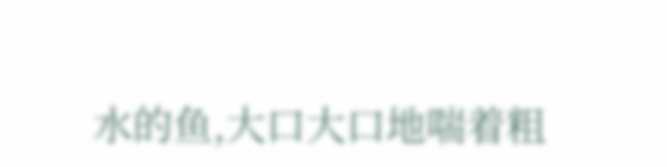水的鱼,大口大口地喘着粗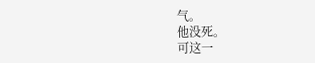气。
他没死。
可这一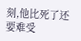刻,他比死了还要难受